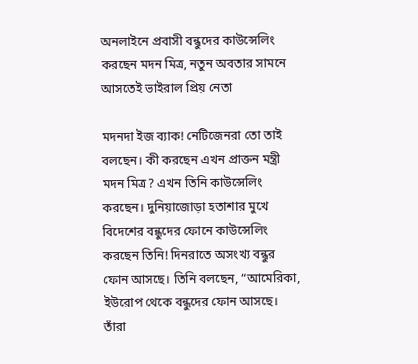অনলাইনে প্রবাসী বন্ধুদের কাউন্সেলিং করছেন মদন মিত্র, নতুন অবতার সামনে আসতেই ভাইরাল প্রিয় নেতা

মদনদা ইজ ব্যাক! নেটিজেনরা তো তাই বলছেন। কী করছেন এখন প্রাক্তন মন্ত্রী মদন মিত্র? এখন তিনি কাউন্সেলিং করছেন। দুনিয়াজোড়া হতাশার মুখে বিদেশের বন্ধুদের ফোনে কাউন্সেলিং করছেন তিনি! দিনরাতে অসংখ্য বন্ধুর ফোন আসছে। তিনি বলছেন, “আমেরিকা, ইউরোপ থেকে বন্ধুদের ফোন আসছে। তাঁরা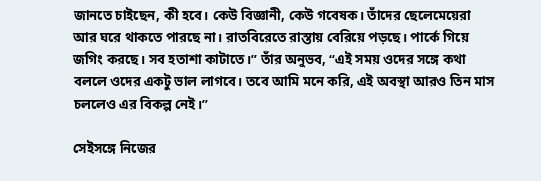জানতে চাইছেন, কী হবে। কেউ বিজ্ঞানী, কেউ গবেষক। তাঁদের ছেলেমেয়েরা আর ঘরে থাকতে পারছে না। রাতবিরেতে রাস্তায় বেরিয়ে পড়ছে। পার্কে গিয়ে জগিং করছে। সব হতাশা কাটাতে।” তাঁর অনুভব, “এই সময় ওদের সঙ্গে কথা বললে ওদের একটু ভাল লাগবে। তবে আমি মনে করি, এই অবস্থা আরও তিন মাস চললেও এর বিকল্প নেই।”

সেইসঙ্গে নিজের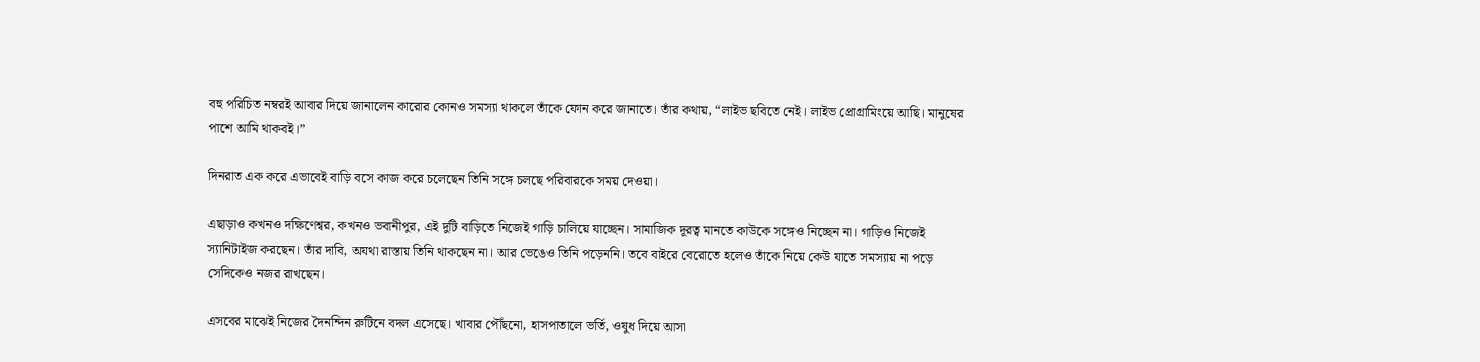বহু পরিচিত নম্বরই আবার দিয়ে জানালেন কারোর কোনও সমস্যা থাকলে তাঁকে ফোন করে জানাতে। তাঁর কথায়, “লাইভ ছবিতে নেই। লাইভ প্রোগ্রামিংয়ে আছি। মানুষের পাশে আমি থাকবই।”

দিনরাত এক করে এভাবেই বাড়ি বসে কাজ করে চলেছেন তিনি সঙ্গে চলছে পরিবারকে সময় দেওয়া।

এছাড়াও কখনও দক্ষিণেশ্বর, কখনও ভবানীপুর, এই দুটি বাড়িতে নিজেই গাড়ি চালিয়ে যাচ্ছেন। সামাজিক দূরত্ব মানতে কাউকে সঙ্গেও নিচ্ছেন না। গাড়িও নিজেই স্যানিটাইজ করছেন। তাঁর দাবি, অযথা রাস্তায় তিনি থাকছেন না। আর ভেঙেও তিনি পড়েননি। তবে বাইরে বেরোতে হলেও তাঁকে নিয়ে কেউ যাতে সমস্যায় না পড়ে সেদিকেও নজর রাখছেন।

এসবের মাঝেই নিজের দৈনন্দিন রুটিনে বদল এসেছে। খাবার পৌঁছনো, হাসপাতালে ভর্তি, ওষুধ দিয়ে আসা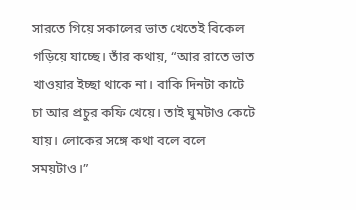সারতে গিয়ে সকালের ভাত খেতেই বিকেল গড়িয়ে যাচ্ছে। তাঁর কথায়, “আর রাতে ভাত খাওয়ার ইচ্ছা থাকে না। বাকি দিনটা কাটে চা আর প্রচুর কফি খেয়ে। তাই ঘুমটাও কেটে যায়। লোকের সঙ্গে কথা বলে বলে সময়টাও।”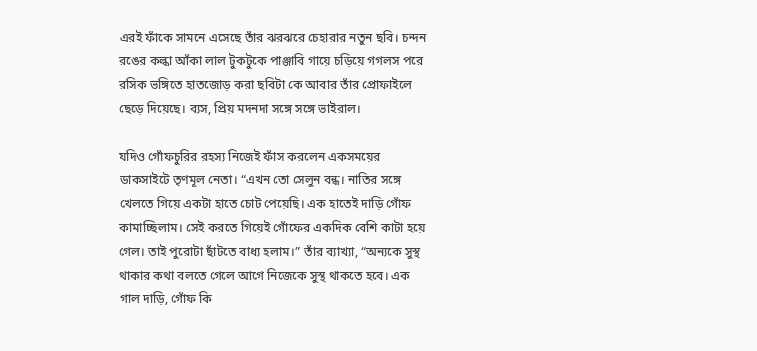এরই ফাঁকে সামনে এসেছে তাঁর ঝরঝরে চেহারার নতুন ছবি। চন্দন রঙের কল্কা আঁকা লাল টুকটুকে পাঞ্জাবি গায়ে চড়িয়ে গগলস পরে রসিক ভঙ্গিতে হাতজোড় করা ছবিটা কে আবার তাঁর প্রোফাইলে ছেড়ে দিয়েছে। ব্যস, প্রিয় মদনদা সঙ্গে সঙ্গে ভাইরাল।

যদিও গোঁফচুরির রহস্য নিজেই ফাঁস করলেন একসময়ের ডাকসাইটে তৃণমূল নেতা। “এখন তো সেলুন বন্ধ। নাতির সঙ্গে খেলতে গিয়ে একটা হাতে চোট পেয়েছি। এক হাতেই দাড়ি গোঁফ কামাচ্ছিলাম। সেই করতে গিয়েই গোঁফের একদিক বেশি কাটা হয়ে গেল। তাই পুরোটা ছাঁটতে বাধ্য হলাম।” তাঁর ব্যাখ্যা, “অন্যকে সুস্থ থাকার কথা বলতে গেলে আগে নিজেকে সুস্থ থাকতে হবে। এক গাল দাড়ি, গোঁফ কি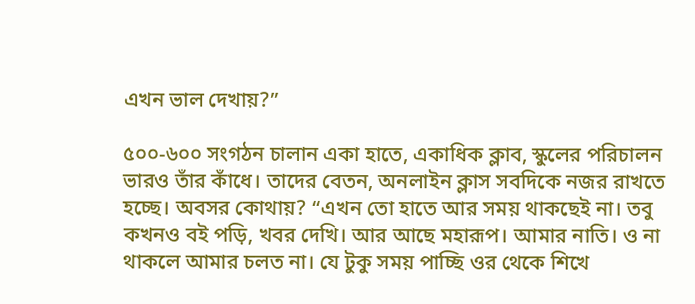এখন ভাল দেখায়?”

৫০০-৬০০ সংগঠন চালান একা হাতে, একাধিক ক্লাব, স্কুলের পরিচালন ভারও তাঁর কাঁধে। তাদের বেতন, অনলাইন ক্লাস সবদিকে নজর রাখতে হচ্ছে। অবসর কোথায়? “এখন তো হাতে আর সময় থাকছেই না। তবু কখনও বই পড়ি, খবর দেখি। আর আছে মহারূপ। আমার নাতি। ও না থাকলে আমার চলত না। যে টুকু সময় পাচ্ছি ওর থেকে শিখে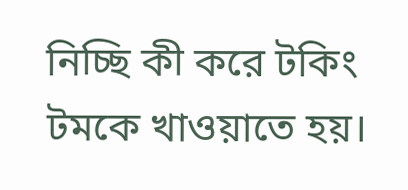নিচ্ছি কী করে টকিং টমকে খাওয়াতে হয়।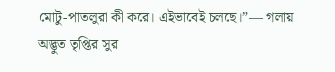মোটু-পাতলুরা কী করে। এইভাবেই চলছে।”— গলায় অদ্ভুত তৃপ্তির সুর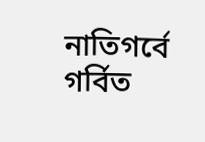নাতিগর্বে গর্বিত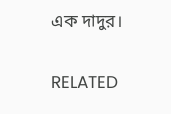এক দাদুর।

RELATED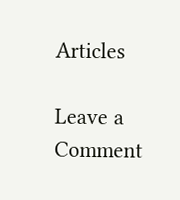Articles

Leave a Comment